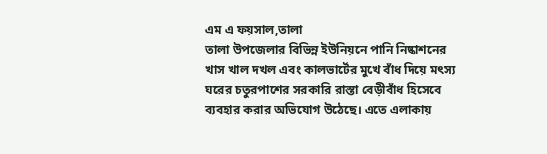এম এ ফয়সাল,তালা
তালা উপজেলার বিভিন্ন ইউনিয়নে পানি নিষ্কাশনের খাস খাল দখল এবং কালভার্টের মুখে বাঁধ দিয়ে মৎস্য ঘরের চতুরপাশের সরকারি রাস্তা বেড়ীবাঁধ হিসেবে ব্যবহার করার অভিযোগ উঠেছে। এতে এলাকায়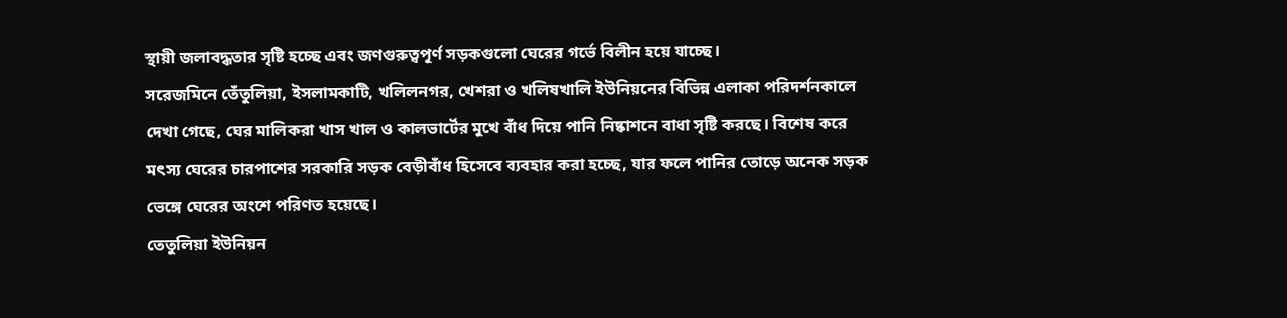স্থায়ী জলাবদ্ধতার সৃষ্টি হচ্ছে এবং জণগুরুত্বপূর্ণ সড়কগুলো ঘেরের গর্ভে বিলীন হয়ে যাচ্ছে।
সরেজমিনে তেঁতুলিয়া, ইসলামকাটি, খলিলনগর, খেশরা ও খলিষখালি ইউনিয়নের বিভিন্ন এলাকা পরিদর্শনকালে দেখা গেছে, ঘের মালিকরা খাস খাল ও কালভার্টের মুখে বাঁধ দিয়ে পানি নিষ্কাশনে বাধা সৃষ্টি করছে। বিশেষ করে মৎস্য ঘেরের চারপাশের সরকারি সড়ক বেড়ীবাঁধ হিসেবে ব্যবহার করা হচ্ছে, যার ফলে পানির তোড়ে অনেক সড়ক ভেঙ্গে ঘেরের অংশে পরিণত হয়েছে।
তেতুলিয়া ইউনিয়ন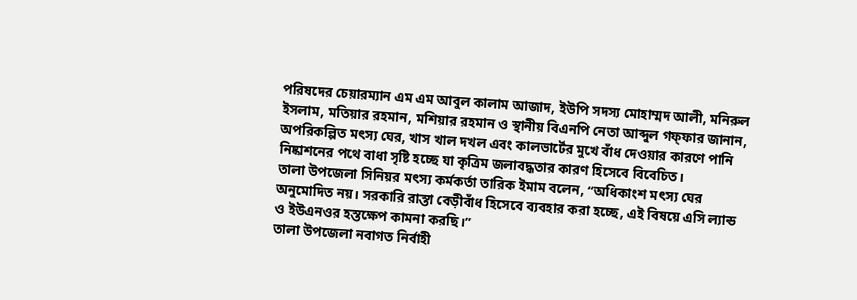পরিষদের চেয়ারম্যান এম এম আবুল কালাম আজাদ, ইউপি সদস্য মোহাম্মদ আলী, মনিরুল ইসলাম, মতিয়ার রহমান, মশিয়ার রহমান ও স্থানীয় বিএনপি নেতা আব্দুল গফ্ফার জানান, অপরিকল্পিত মৎস্য ঘের, খাস খাল দখল এবং কালভার্টের মুখে বাঁধ দেওয়ার কারণে পানি নিষ্কাশনের পথে বাধা সৃষ্টি হচ্ছে যা কৃত্রিম জলাবদ্ধতার কারণ হিসেবে বিবেচিত।
তালা উপজেলা সিনিয়র মৎস্য কর্মকর্তা তারিক ইমাম বলেন, “অধিকাংশ মৎস্য ঘের অনুমোদিত নয়। সরকারি রাস্তা বেড়ীবাঁধ হিসেবে ব্যবহার করা হচ্ছে, এই বিষয়ে এসি ল্যান্ড ও ইউএনওর হস্তক্ষেপ কামনা করছি।”
তালা উপজেলা নবাগত নির্বাহী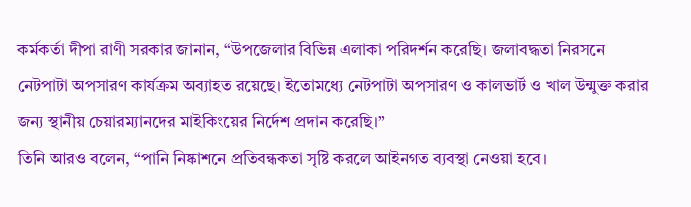কর্মকর্তা দীপা রাণী সরকার জানান, “উপজেলার বিভিন্ন এলাকা পরিদর্শন করেছি। জলাবদ্ধতা নিরসনে নেটপাটা অপসারণ কার্যক্রম অব্যাহত রয়েছে। ইতোমধ্যে নেটপাটা অপসারণ ও কালভার্ট ও খাল উন্মুক্ত করার জন্য স্থানীয় চেয়ারম্যানদের মাইকিংয়ের নির্দেশ প্রদান করেছি।”
তিনি আরও বলেন, “পানি নিষ্কাশনে প্রতিবন্ধকতা সৃষ্টি করলে আইনগত ব্যবস্থা নেওয়া হবে।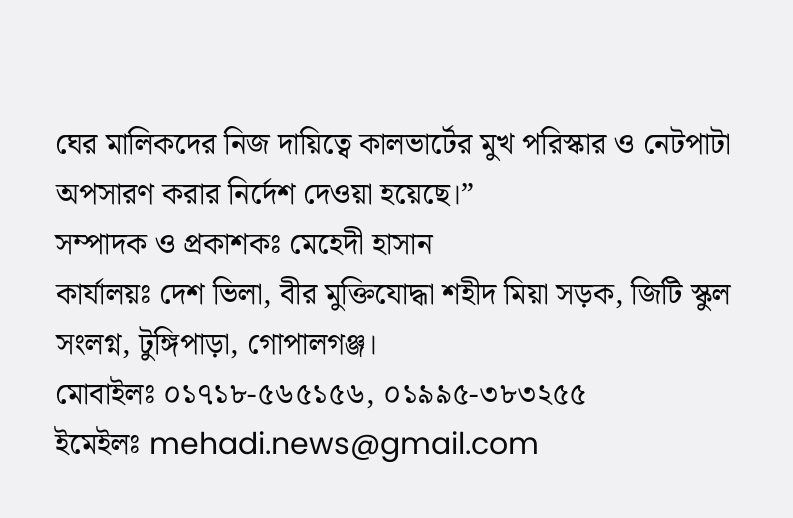ঘের মালিকদের নিজ দায়িত্বে কালভার্টের মুখ পরিস্কার ও নেটপাটা অপসারণ করার নির্দেশ দেওয়া হয়েছে।”
সম্পাদক ও প্রকাশকঃ মেহেদী হাসান
কার্যালয়ঃ দেশ ভিলা, বীর মুক্তিযোদ্ধা শহীদ মিয়া সড়ক, জিটি স্কুল সংলগ্ন, টুঙ্গিপাড়া, গোপালগঞ্জ।
মোবাইলঃ ০১৭১৮-৫৬৫১৫৬, ০১৯৯৫-৩৮৩২৫৫
ইমেইলঃ mehadi.news@gmail.com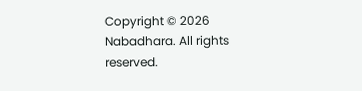Copyright © 2026 Nabadhara. All rights reserved.